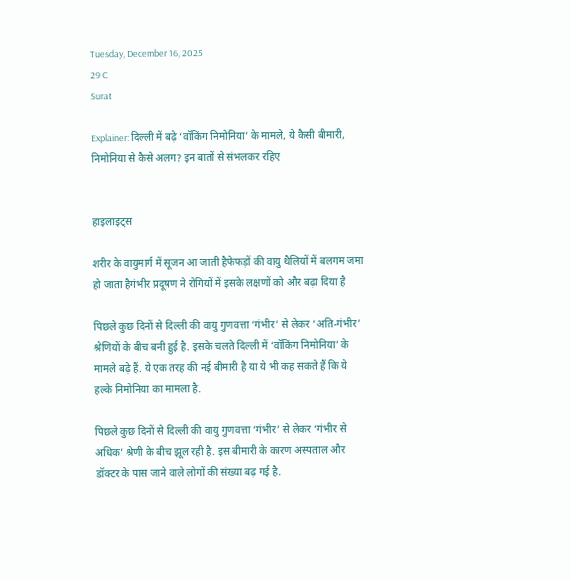Tuesday, December 16, 2025
29 C
Surat

Explainer: दिल्ली में बढ़े ‘वॉकिंग निमोनिया’ के मामले, ये कैसी बीमारी, निमोनिया से कैसे अलग? इन बातों से संभलकर रहिए


हाइलाइट्स

शरीर के वायुमार्ग में सूजन आ जाती हैफेफड़ों की वायु थैलियों में बलगम जमा हो जाता हैगंभीर प्रदूषण ने रोगियों में इसके लक्षणों को और बढ़ा दिया है

पिछले कुछ दिनों से दिल्ली की वायु गुणवत्ता ‘गंभीर’ से लेकर ‘अति-गंभीर’ श्रेणियों के बीच बनी हुई है. इसके चलते दिल्ली में ‘वॉकिंग निमोनिया’ के मामले बढ़े हैं. ये एक तरह की नई बीमारी है या ये भी कह सकते हैं कि ये हल्के निमोनिया का मामला है.

पिछले कुछ दिनों से दिल्ली की वायु गुणवत्ता ‘गंभीर’ से लेकर ‘गंभीर से अधिक’ श्रेणी के बीच झूल रही है. इस बीमारी के कारण अस्पताल और डॉक्टर के पास जाने वाले लोगों की संख्या बढ़ गई है.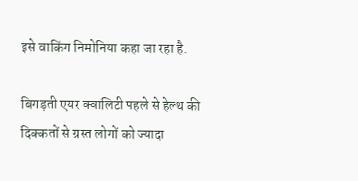इसे वाकिंग निमोनिया कहा जा रहा है.

बिगड़ती एयर क्वालिटी पहले से हेल्थ की दिक्कतों से ग्रस्त लोगों को ज्यादा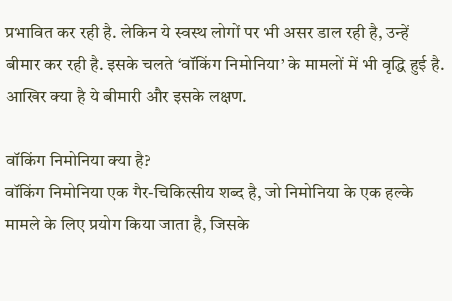प्रभावित कर रही है. लेकिन ये स्वस्थ लोगों पर भी असर डाल रही है, उन्हें बीमार कर रही है. इसके चलते ‘वॉकिंग निमोनिया’ के मामलों में भी वृद्धि हुई है. आखिर क्या है ये बीमारी और इसके लक्षण.

वॉकिंग निमोनिया क्या है?
वॉकिंग निमोनिया एक गैर-चिकित्सीय शब्द है, जो निमोनिया के एक हल्के मामले के लिए प्रयोग किया जाता है, जिसके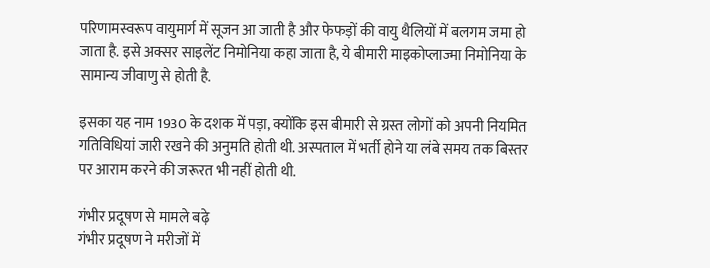परिणामस्वरूप वायुमार्ग में सूजन आ जाती है और फेफड़ों की वायु थैलियों में बलगम जमा हो जाता है. इसे अक्सर साइलेंट निमोनिया कहा जाता है, ये बीमारी माइकोप्लाज्मा निमोनिया के सामान्य जीवाणु से होती है.

इसका यह नाम 1930 के दशक में पड़ा, क्योंकि इस बीमारी से ग्रस्त लोगों को अपनी नियमित गतिविधियां जारी रखने की अनुमति होती थी. अस्पताल में भर्ती होने या लंबे समय तक बिस्तर पर आराम करने की जरूरत भी नहीं होती थी.

गंभीर प्रदूषण से मामले बढ़े
गंभीर प्रदूषण ने मरीजों में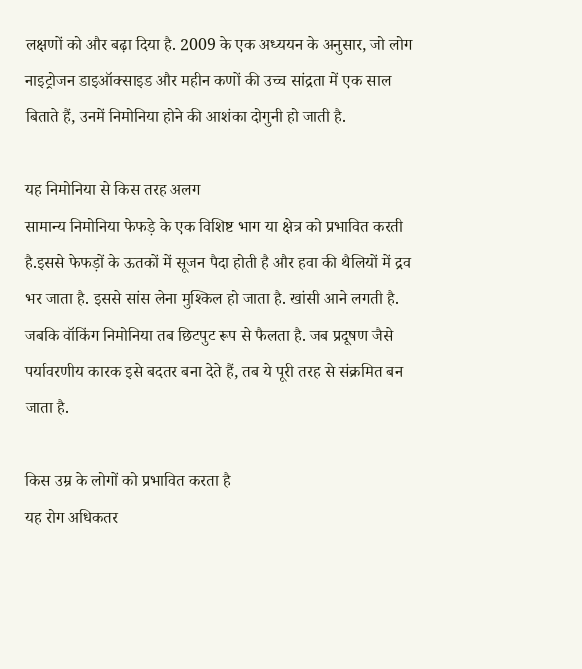लक्षणों को और बढ़ा दिया है. 2009 के एक अध्ययन के अनुसार, जो लोग नाइट्रोजन डाइऑक्साइड और महीन कणों की उच्च सांद्रता में एक साल बिताते हैं, उनमें निमोनिया होने की आशंका दोगुनी हो जाती है.

यह निमोनिया से किस तरह अलग
सामान्य निमोनिया फेफड़े के एक विशिष्ट भाग या क्षेत्र को प्रभावित करती है.इससे फेफड़ों के ऊतकों में सूजन पैदा होती है और हवा की थैलियों में द्रव भर जाता है. इससे सांस लेना मुश्किल हो जाता है. खांसी आने लगती है. जबकि वॉकिंग निमोनिया तब छिटपुट रूप से फैलता है. जब प्रदूषण जैसे पर्यावरणीय कारक इसे बदतर बना देते हैं, तब ये पूरी तरह से संक्रमित बन जाता है.

किस उम्र के लोगों को प्रभावित करता है
यह रोग अधिकतर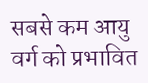सबसे कम आयु वर्ग को प्रभावित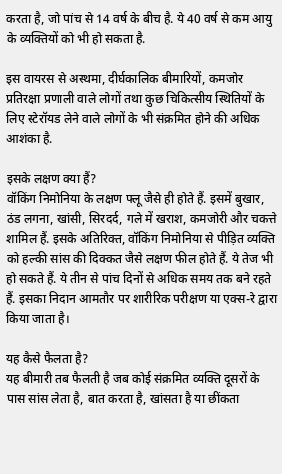करता है, जो पांच से 14 वर्ष के बीच है. ये 40 वर्ष से कम आयु के व्यक्तियों को भी हो सकता है.

इस वायरस से अस्थमा, दीर्घकालिक बीमारियों, कमजोर प्रतिरक्षा प्रणाली वाले लोगों तथा कुछ चिकित्सीय स्थितियों के लिए स्टेरॉयड लेने वाले लोगों के भी संक्रमित होने की अधिक आशंका है.

इसके लक्षण क्या हैं?
वॉकिंग निमोनिया के लक्षण फ्लू जैसे ही होते हैं. इसमें बुखार, ठंड लगना, खांसी, सिरदर्द, गले में खराश, कमजोरी और चकत्ते शामिल हैं. इसके अतिरिक्त, वॉकिंग निमोनिया से पीड़ित व्यक्ति को हल्की सांस की दिक्कत जैसे लक्षण फील होते हैं. ये तेज भी हो सकते हैं. ये तीन से पांच दिनों से अधिक समय तक बने रहते हैं. इसका निदान आमतौर पर शारीरिक परीक्षण या एक्स-रे द्वारा किया जाता है।

यह कैसे फैलता है?
यह बीमारी तब फैलती है जब कोई संक्रमित व्यक्ति दूसरों के पास सांस लेता है, बात करता है, खांसता है या छींकता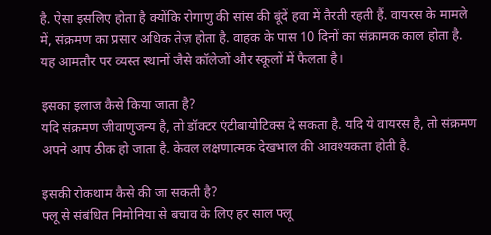है. ऐसा इसलिए होता है क्योंकि रोगाणु की सांस की बूंदें हवा में तैरती रहती हैं. वायरस के मामले में, संक्रमण का प्रसार अधिक तेज़ होता है. वाहक के पास 10 दिनों का संक्रामक काल होता है. यह आमतौर पर व्यस्त स्थानों जैसे कॉलेजों और स्कूलों में फैलता है।

इसका इलाज कैसे किया जाता है?
यदि संक्रमण जीवाणुजन्य है, तो डॉक्टर एंटीबायोटिक्स दे सकता है. यदि ये वायरस है, तो संक्रमण अपने आप ठीक हो जाता है. केवल लक्षणात्मक देखभाल की आवश्यकता होती है.

इसकी रोकथाम कैसे की जा सकती है?
फ्लू से संबंधित निमोनिया से बचाव के लिए हर साल फ्लू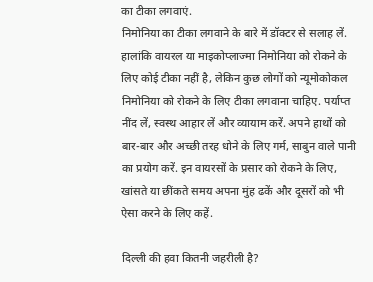का टीका लगवाएं.
निमोनिया का टीका लगवाने के बारे में डॉक्टर से सलाह लें. हालांकि वायरल या माइकोप्लाज्मा निमोनिया को रोकने के लिए कोई टीका नहीं है, लेकिन कुछ लोगों को न्यूमोकोकल निमोनिया को रोकने के लिए टीका लगवाना चाहिए. पर्याप्त नींद लें, स्वस्थ आहार लें और व्यायाम करें. अपने हाथों को बार-बार और अच्छी तरह धोने के लिए गर्म, साबुन वाले पानी का प्रयोग करें. इन वायरसों के प्रसार को रोकने के लिए, खांसते या छींकते समय अपना मुंह ढकें और दूसरों को भी ऐसा करने के लिए कहें.

दिल्ली की हवा कितनी जहरीली है?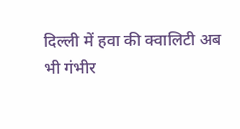दिल्ली में हवा की क्वालिटी अब भी गंभीर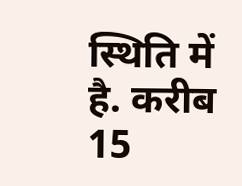स्थिति में है. करीब 15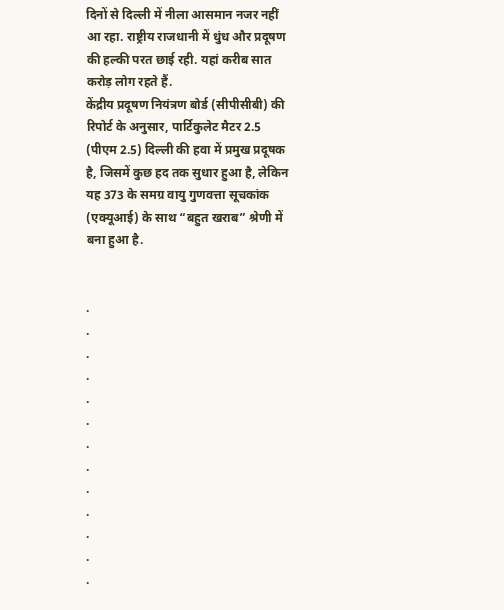दिनों से दिल्ली में नीला आसमान नजर नहीं आ रहा. राष्ट्रीय राजधानी में धुंध और प्रदूषण की हल्की परत छाई रही. यहां करीब सात करोड़ लोग रहते हैं.
केंद्रीय प्रदूषण नियंत्रण बोर्ड (सीपीसीबी) की रिपोर्ट के अनुसार, पार्टिकुलेट मैटर 2.5 (पीएम 2.5) दिल्ली की हवा में प्रमुख प्रदूषक है, जिसमें कुछ हद तक सुधार हुआ है, लेकिन यह 373 के समग्र वायु गुणवत्ता सूचकांक (एक्यूआई) के साथ “बहुत खराब” श्रेणी में बना हुआ है.


.
.
.
.
.
.
.
.
.
.
.
.
.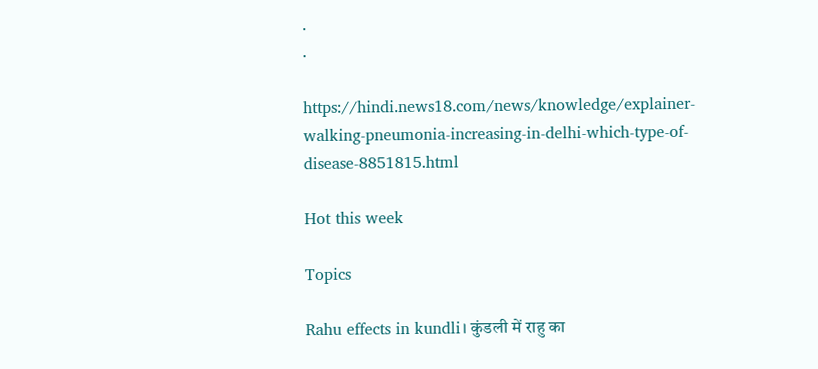.
.

https://hindi.news18.com/news/knowledge/explainer-walking-pneumonia-increasing-in-delhi-which-type-of-disease-8851815.html

Hot this week

Topics

Rahu effects in kundli। कुंडली में राहु का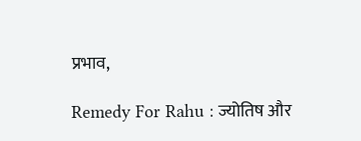प्रभाव,

Remedy For Rahu : ज्योतिष और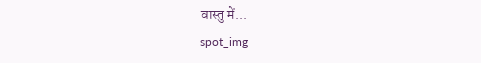वास्तु में...
spot_img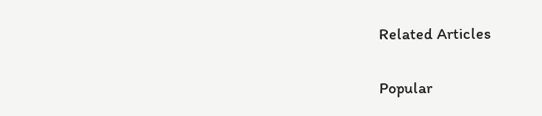Related Articles

Popular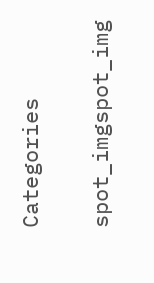Categories

spot_imgspot_img